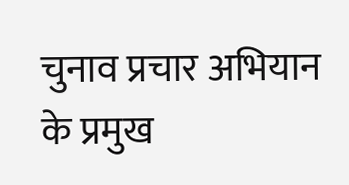चुनाव प्रचार अभियान के प्रमुख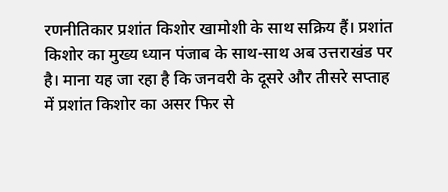रणनीतिकार प्रशांत किशोर खामोशी के साथ सक्रिय हैं। प्रशांत किशोर का मुख्य ध्यान पंजाब के साथ-साथ अब उत्तराखंड पर है। माना यह जा रहा है कि जनवरी के दूसरे और तीसरे सप्ताह में प्रशांत किशोर का असर फिर से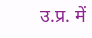उ.प्र. में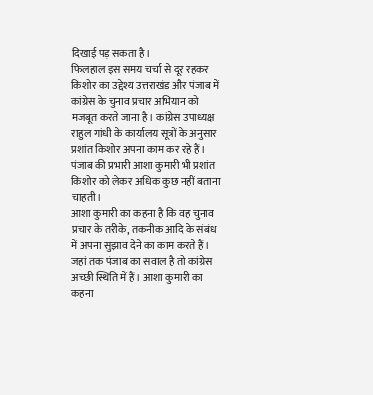दिखाई पड़ सकता है।
फिलहाल इस समय चर्चा से दूर रहकर किशोर का उद्देश्य उत्तराखंड और पंजाब में कांग्रेस के चुनाव प्रचार अभियान को मजबूत करते जाना है। कांग्रेस उपाध्यक्ष राहुल गांधी के कार्यालय सूत्रों के अनुसार प्रशांत किशोर अपना काम कर रहे हैं। पंजाब की प्रभारी आशा कुमारी भी प्रशांत किशोर को लेकर अधिक कुछ नहीं बताना चाहती।
आशा कुमारी का कहना है कि वह चुनाव प्रचार के तरीके, तकनीक आदि के संबंध में अपना सुझाव देने का काम करते हैं। जहां तक पंजाब का सवाल है तो कांग्रेस अच्छी स्थिति में हैं। आशा कुमारी का कहना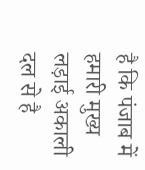है कि पंजाब में हमारी मुख्य लड़ाई अकाली दल से है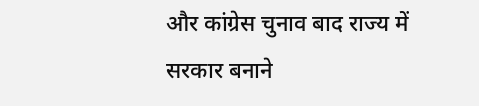और कांग्रेस चुनाव बाद राज्य में सरकार बनाने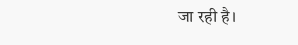जा रही है।